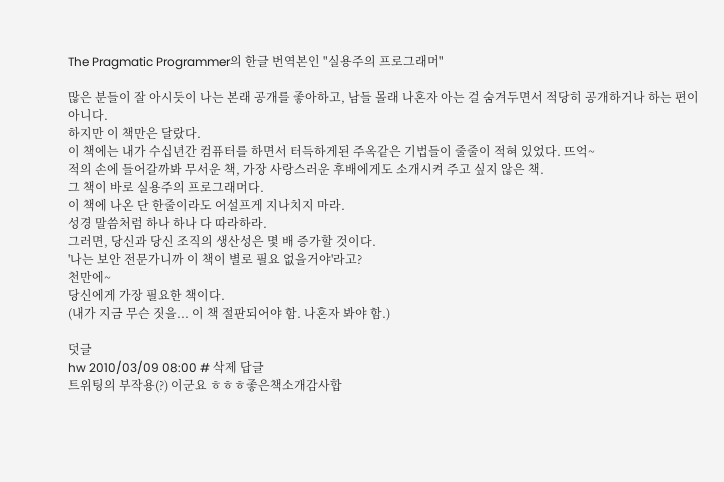The Pragmatic Programmer의 한글 번역본인 "실용주의 프로그래머"

많은 분들이 잘 아시듯이 나는 본래 공개를 좋아하고, 남들 몰래 나혼자 아는 걸 숨겨두면서 적당히 공개하거나 하는 편이 아니다.
하지만 이 책만은 달랐다.
이 책에는 내가 수십년간 컴퓨터를 하면서 터득하게된 주옥같은 기법들이 줄줄이 적혀 있었다. 뜨억~
적의 손에 들어갈까봐 무서운 책, 가장 사랑스러운 후배에게도 소개시켜 주고 싶지 않은 책.
그 책이 바로 실용주의 프로그래머다.
이 책에 나온 단 한줄이라도 어설프게 지나치지 마라.
성경 말씀처럼 하나 하나 다 따라하라.
그러면, 당신과 당신 조직의 생산성은 몇 배 증가할 것이다.
'나는 보안 전문가니까 이 책이 별로 필요 없을거야'라고?
천만에~
당신에게 가장 필요한 책이다.
(내가 지금 무슨 짓을... 이 책 절판되어야 함. 나혼자 봐야 함.)

덧글
hw 2010/03/09 08:00 # 삭제 답글
트위팅의 부작용(?) 이군요 ㅎㅎㅎ좋은책소개감사합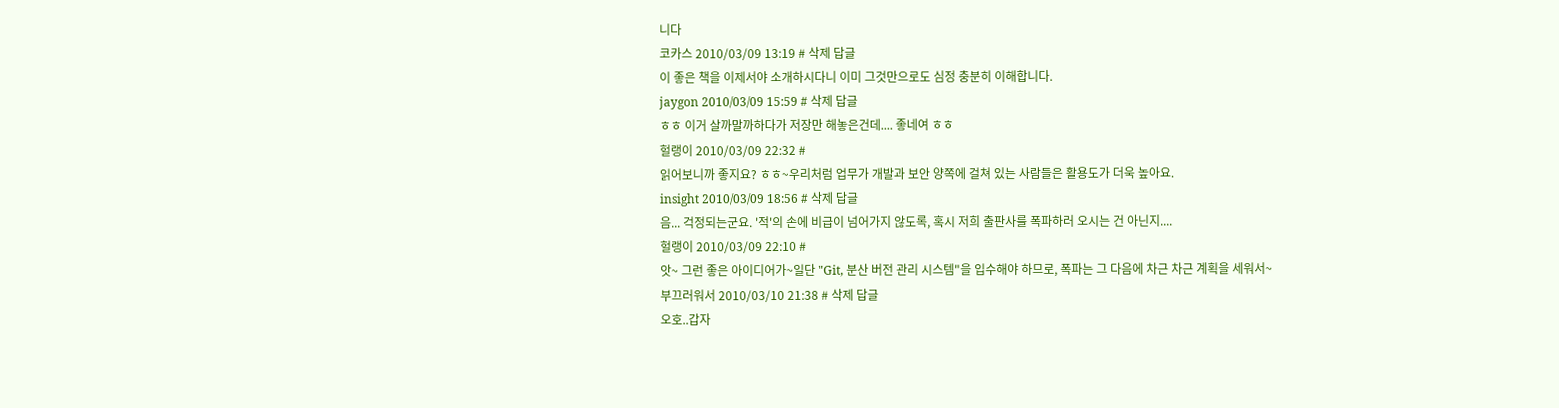니다
코카스 2010/03/09 13:19 # 삭제 답글
이 좋은 책을 이제서야 소개하시다니 이미 그것만으로도 심정 충분히 이해합니다.
jaygon 2010/03/09 15:59 # 삭제 답글
ㅎㅎ 이거 살까말까하다가 저장만 해놓은건데.... 좋네여 ㅎㅎ
헐랭이 2010/03/09 22:32 #
읽어보니까 좋지요? ㅎㅎ~우리처럼 업무가 개발과 보안 양쪽에 걸쳐 있는 사람들은 활용도가 더욱 높아요.
insight 2010/03/09 18:56 # 삭제 답글
음... 걱정되는군요. '적'의 손에 비급이 넘어가지 않도록, 혹시 저희 출판사를 폭파하러 오시는 건 아닌지....
헐랭이 2010/03/09 22:10 #
앗~ 그런 좋은 아이디어가~일단 "Git, 분산 버전 관리 시스템"을 입수해야 하므로, 폭파는 그 다음에 차근 차근 계획을 세워서~
부끄러워서 2010/03/10 21:38 # 삭제 답글
오호..갑자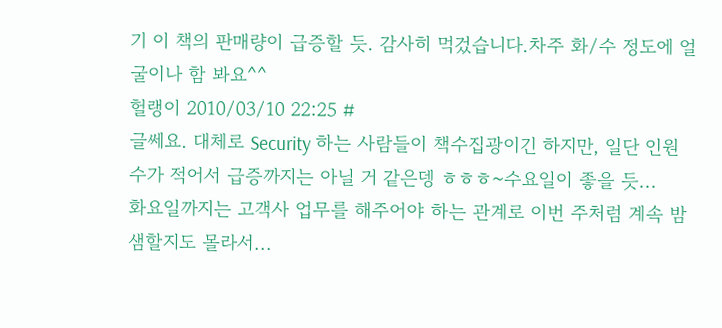기 이 책의 판매량이 급증할 듯. 감사히 먹겄습니다.차주 화/수 정도에 얼굴이나 함 봐요^^
헐랭이 2010/03/10 22:25 #
글쎄요. 대체로 Security 하는 사람들이 책수집광이긴 하지만, 일단 인원수가 적어서 급증까지는 아닐 거 같은뎅 ㅎㅎㅎ~수요일이 좋을 듯...
화요일까지는 고객사 업무를 해주어야 하는 관계로 이번 주처럼 계속 밤샘할지도 몰라서...